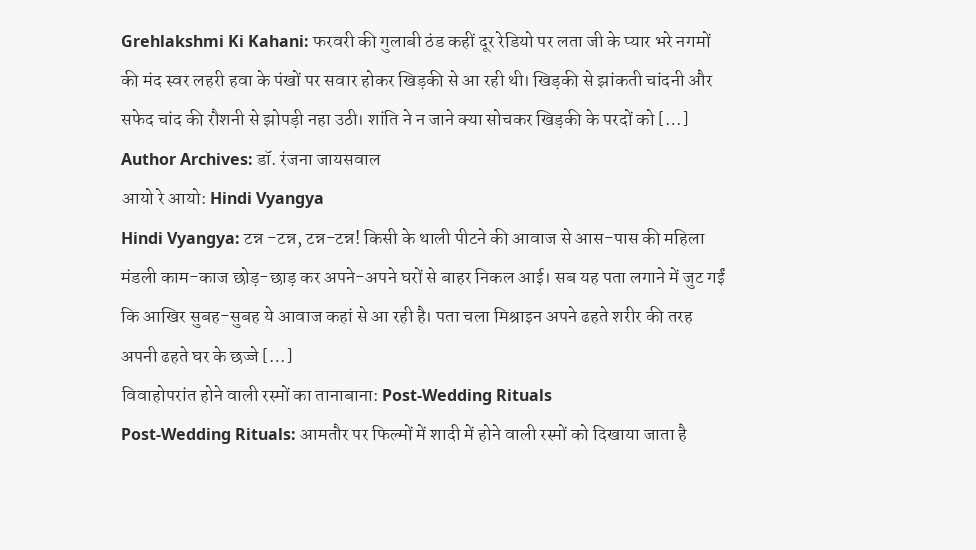Grehlakshmi Ki Kahani: फरवरी की गुलाबी ठंड कहीं दूर रेडियो पर लता जी के प्यार भरे नगमों की मंद स्वर लहरी हवा के पंखों पर सवार होकर खिड़की से आ रही थी। खिड़की से झांकती चांदनी और सफेद चांद की रौशनी से झोपड़ी नहा उठी। शांति ने न जाने क्या सोचकर खिड़की के परदों को […]
Author Archives: डॉ. रंजना जायसवाल
आयो रे आयो: Hindi Vyangya
Hindi Vyangya: टन्न -टन्न, टन्न-टन्न! किसी के थाली पीटने की आवाज से आस-पास की महिला मंडली काम-काज छोड़-छाड़ कर अपने-अपने घरों से बाहर निकल आई। सब यह पता लगाने में जुट गईं कि आखिर सुबह-सुबह ये आवाज कहां से आ रही है। पता चला मिश्राइन अपने ढहते शरीर की तरह अपनी ढहते घर के छज्जे […]
विवाहोपरांत होने वाली रस्मों का तानाबाना: Post-Wedding Rituals
Post-Wedding Rituals: आमतौर पर फिल्मों में शादी में होने वाली रस्मों को दिखाया जाता है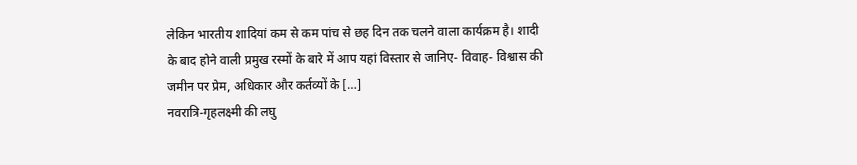लेकिन भारतीय शादियां कम से कम पांच से छह दिन तक चलने वाला कार्यक्रम है। शादी के बाद होने वाली प्रमुख रस्मों के बारे में आप यहां विस्तार से जानिए- विवाह- विश्वास की जमीन पर प्रेम, अधिकार और कर्तव्यों के […]
नवरात्रि-गृहलक्ष्मी की लघु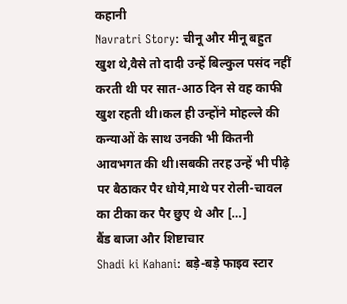कहानी
Navratri Story: चीनू और मीनू बहुत खुश थे,वैसे तो दादी उन्हें बिल्कुल पसंद नहीं करती थी पर सात-आठ दिन से वह काफी खुश रहती थी।कल ही उन्होंने मोहल्ले की कन्याओं के साथ उनकी भी कितनी आवभगत की थी।सबकी तरह उन्हें भी पीढ़े पर बैठाकर पैर धोये,माथे पर रोली-चावल का टीका कर पैर छुए थे और […]
बैंड बाजा और शिष्टाचार
Shadi ki Kahani: बड़े-बड़े फाइव स्टार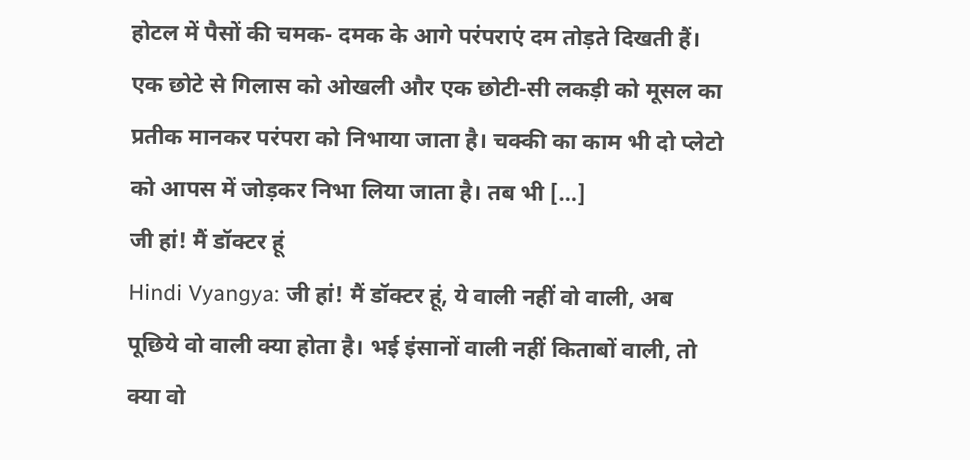होटल में पैसों की चमक- दमक के आगे परंपराएं दम तोड़ते दिखती हैं। एक छोटे से गिलास को ओखली और एक छोटी-सी लकड़ी को मूसल का प्रतीक मानकर परंपरा को निभाया जाता है। चक्की का काम भी दो प्लेटो को आपस में जोड़कर निभा लिया जाता है। तब भी […]
जी हां! मैं डॉक्टर हूं
Hindi Vyangya: जी हां! मैं डॉक्टर हूं, ये वाली नहीं वो वाली, अब पूछिये वो वाली क्या होता है। भई इंसानों वाली नहीं किताबों वाली, तो क्या वो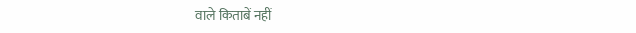वाले किताबें नहीं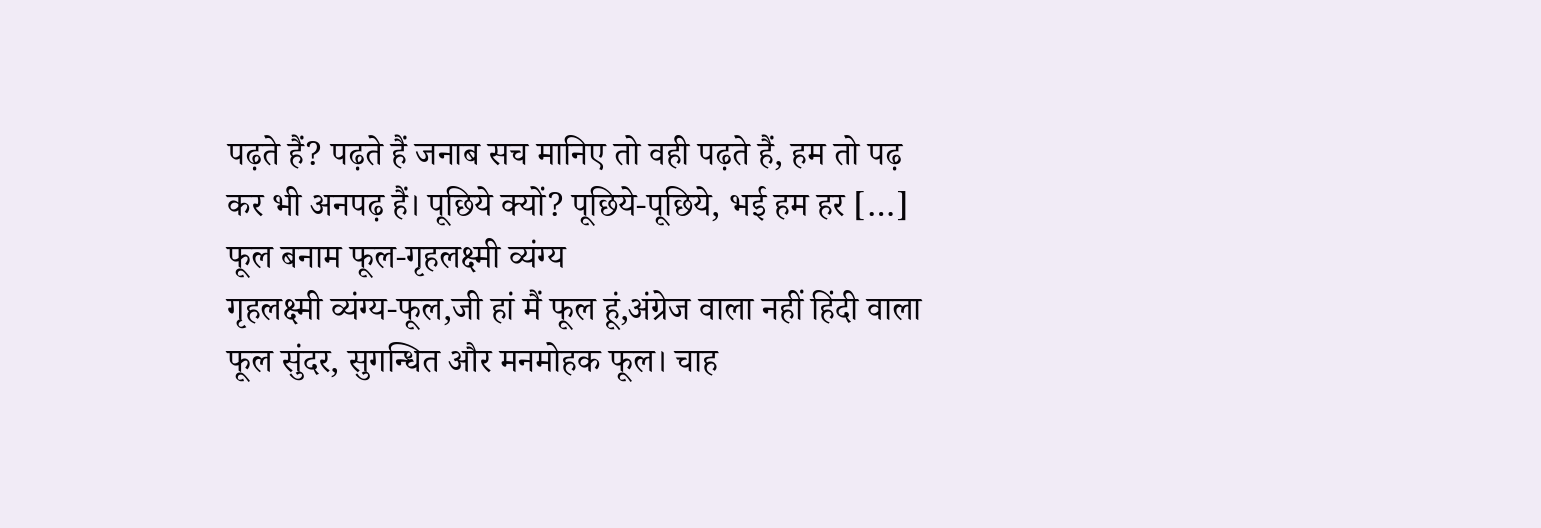पढ़ते हैं? पढ़ते हैं जनाब सच मानिए तो वही पढ़ते हैं, हम तो पढ़ कर भी अनपढ़ हैं। पूछिये क्यों? पूछिये-पूछिये, भई हम हर […]
फूल बनाम फूल-गृहलक्ष्मी व्यंग्य
गृहलक्ष्मी व्यंग्य-फूल,जी हां मैं फूल हूं,अंग्रेज वाला नहीं हिंदी वाला फूल सुंदर, सुगन्धित और मनमोहक फूल। चाह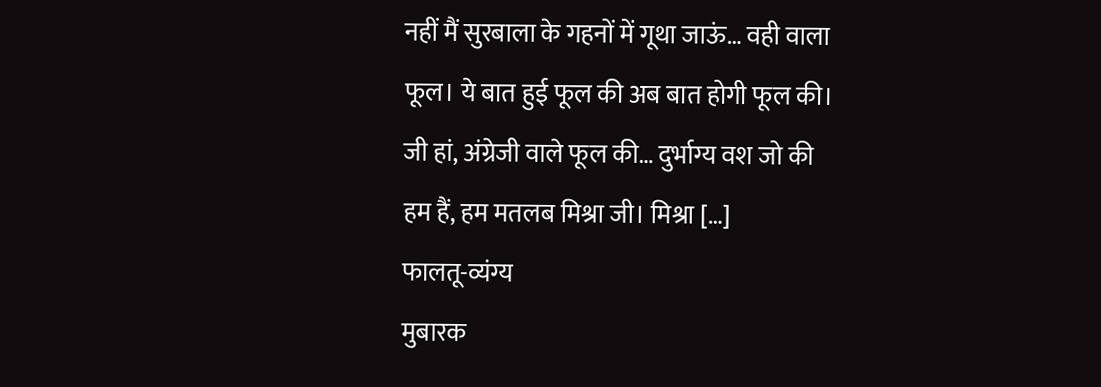नहीं मैं सुरबाला के गहनों में गूथा जाऊं… वही वाला फूल। ये बात हुई फूल की अब बात होगी फूल की। जी हां, अंग्रेजी वाले फूल की… दुर्भाग्य वश जो की हम हैं, हम मतलब मिश्रा जी। मिश्रा […]
फालतू-व्यंग्य
मुबारक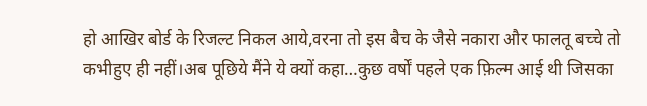हो आखिर बोर्ड के रिजल्ट निकल आये,वरना तो इस बैच के जैसे नकारा और फालतू बच्चे तो कभीहुए ही नहीं।अब पूछिये मैंने ये क्यों कहा…कुछ वर्षों पहले एक फ़िल्म आई थी जिसका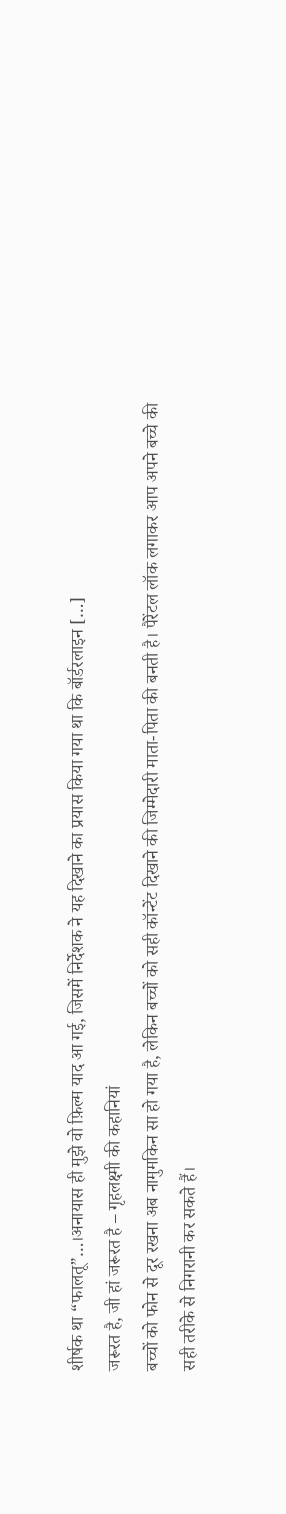शीर्षक था “फालतू”…।अनायास ही मुझे वो फ़िल्म याद आ गई, जिसमें निर्देशक ने यह दिखाने का प्रयास किया गया था कि बॉर्डरलाइन […]
जरूरत है, जी हां जरूरत है – गृहलक्ष्मी की कहानियां
बच्चों को फोन से दूर रखना अब नामुमकिन सा हो गया है, लेकिन बच्चों को सही कॉन्टेंट दिखाने की जिम्मेदारी माता-पिता की बनती है। पैरेंटल लॉक लगाकर आप अपने बच्चे की सही तरीके से निगरानी कर सकते हैं।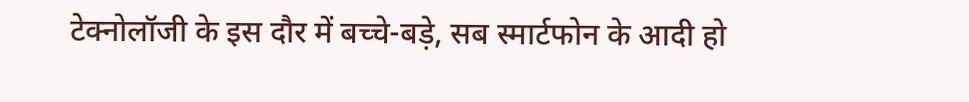टेक्नोलॉजी के इस दौर में बच्चे-बड़े, सब स्मार्टफोन के आदी हो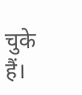चुके हैं।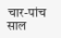चार-पांच साल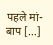पहले मां-बाप […]